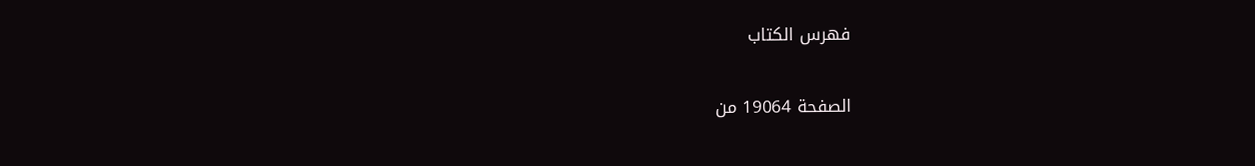فهرس الكتاب

الصفحة 19064 من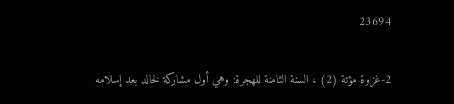23694

2-غزوة مؤتة (2) ، السنة الثامنة للهجرة: وهي أول مشاركة لخالد بعد إسلامه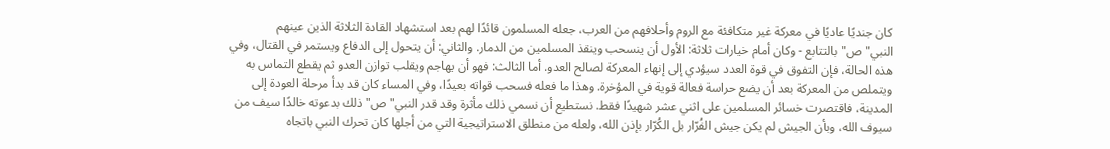كان جنديًا عاديًا في معركة غير متكافئة مع الروم وأحلافهم من العرب، جعله المسلمون قائدًا لهم بعد استشهاد القادة الثلاثة الذين عينهم النبي"ص"بالتتابع - وكان أمام خيارات ثلاثة: الأول أن ينسحب وينقذ المسلمين من الدمار. والثاني: أن يتحول إلى الدفاع ويستمر في القتال، وفي هذه الحالة، فإن التفوق في قوة العدد سيؤدي إلى إنهاء المعركة لصالح العدو. أما الثالث: فهو أن يهاجم ويقلب توازن العدو ثم يقطع التماس به ويتملص من المعركة بعد أن يضع حراسة فعالة قوية في المؤخرة. وهذا ما فعله فسحب قواته بعيدًا، وفي المساء كان قد بدأ مرحلة العودة إلى المدينة، فاقتصرت خسائر المسلمين على اثني عشر شهيدًا فقط. نستطيع أن نسمي ذلك مأثرة وقد قدر النبي"ص"ذلك بدعوته خالدًا سيف من سيوف الله، وبأن الجيش لم يكن جيش الفُرّار بل الكُرّار بإذن الله، ولعله من منطلق الاستراتيجية التي من أجلها كان تحرك النبي باتجاه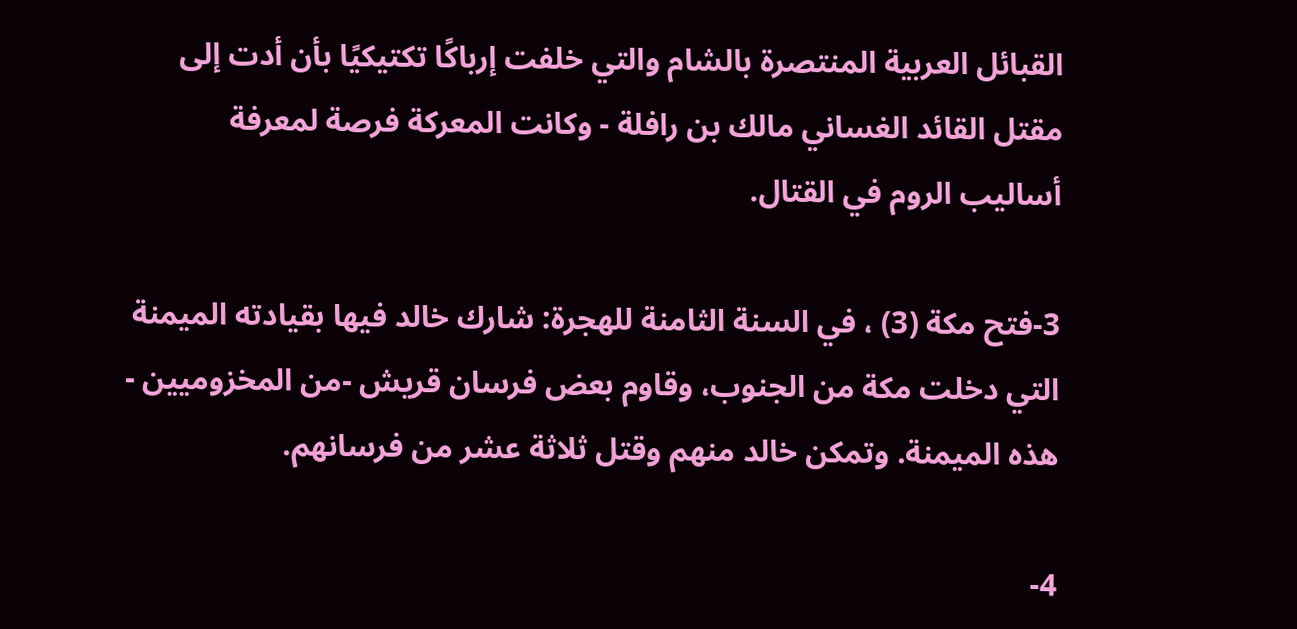القبائل العربية المنتصرة بالشام والتي خلفت إرباكًا تكتيكيًا بأن أدت إلى مقتل القائد الغساني مالك بن رافلة - وكانت المعركة فرصة لمعرفة أساليب الروم في القتال.

3-فتح مكة (3) ، في السنة الثامنة للهجرة: شارك خالد فيها بقيادته الميمنة التي دخلت مكة من الجنوب، وقاوم بعض فرسان قريش -من المخزوميين - هذه الميمنة. وتمكن خالد منهم وقتل ثلاثة عشر من فرسانهم.

4-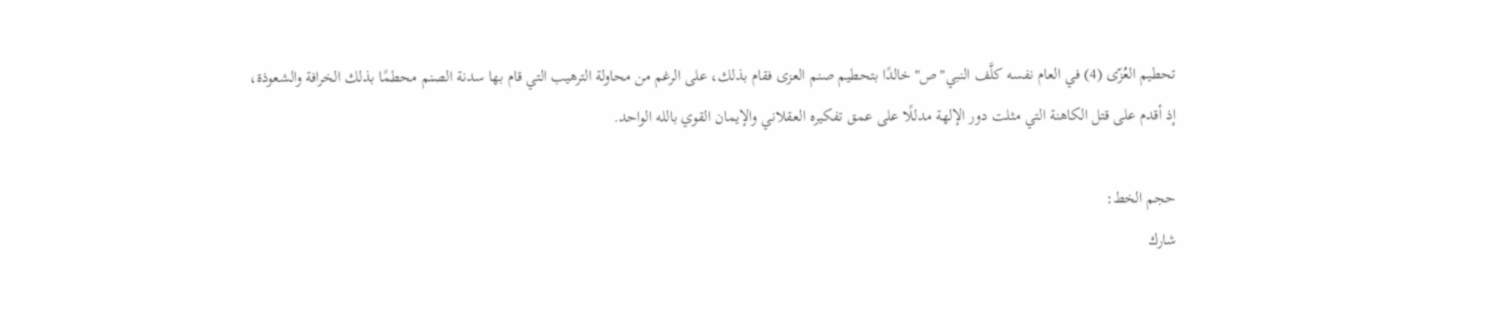تحطيم العُزّى (4) في العام نفسه كلَّف النبي"ص"خالدًا بتحطيم صنم العزى فقام بذلك، على الرغم من محاولة الترهيب التي قام بها سدنة الصنم محطمًا بذلك الخرافة والشعوذة، إذ أقدم على قتل الكاهنة التي مثلت دور الإلهة مدللًا على عمق تفكيره العقلاني والإيمان القوي بالله الواحد.

حجم الخط:
شارك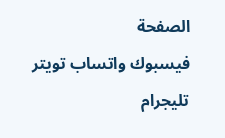الصفحة
فيسبوك واتساب تويتر تليجرام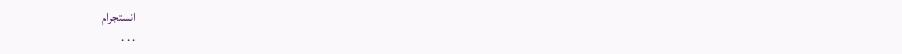انستجرام
. . .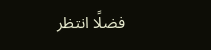فضلًا انتظر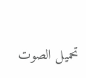تحميل الصوت